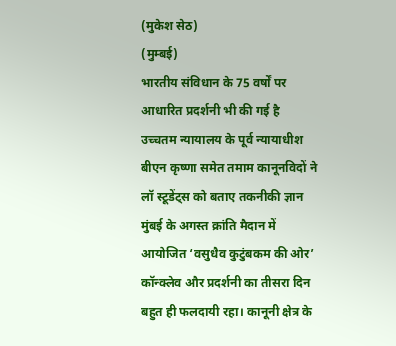(मुकेश सेठ)
(मुम्बई)
भारतीय संविधान के 75 वर्षों पर आधारित प्रदर्शनी भी की गई है
उच्चतम न्यायालय के पूर्व न्यायाधीश बीएन कृष्णा समेत तमाम कानूनविदों ने लॉ स्टूडेंट्स को बताए तकनीकी ज्ञान
मुंबई के अगस्त क्रांति मैदान में आयोजित ‘वसुधैव कुटुंबकम की ओर’ कॉन्क्लेव और प्रदर्शनी का तीसरा दिन बहुत ही फलदायी रहा। कानूनी क्षेत्र के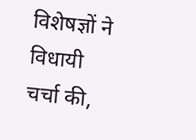विशेषज्ञों ने विधायी चर्चा की,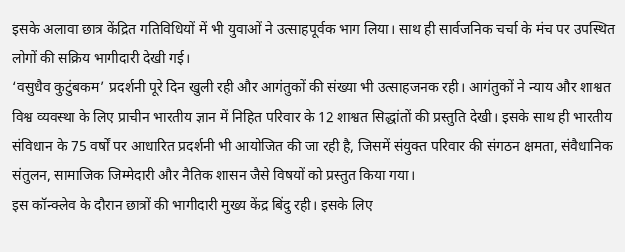इसके अलावा छात्र केंद्रित गतिविधियों में भी युवाओं ने उत्साहपूर्वक भाग लिया। साथ ही सार्वजनिक चर्चा के मंच पर उपस्थित लोगों की सक्रिय भागीदारी देखी गई।
‘वसुधैव कुटुंबकम’ प्रदर्शनी पूरे दिन खुली रही और आगंतुकों की संख्या भी उत्साहजनक रही। आगंतुकों ने न्याय और शाश्वत विश्व व्यवस्था के लिए प्राचीन भारतीय ज्ञान में निहित परिवार के 12 शाश्वत सिद्धांतों की प्रस्तुति देखी। इसके साथ ही भारतीय संविधान के 75 वर्षों पर आधारित प्रदर्शनी भी आयोजित की जा रही है, जिसमें संयुक्त परिवार की संगठन क्षमता, संवैधानिक संतुलन, सामाजिक जिम्मेदारी और नैतिक शासन जैसे विषयों को प्रस्तुत किया गया।
इस कॉन्क्लेव के दौरान छात्रों की भागीदारी मुख्य केंद्र बिंदु रही। इसके लिए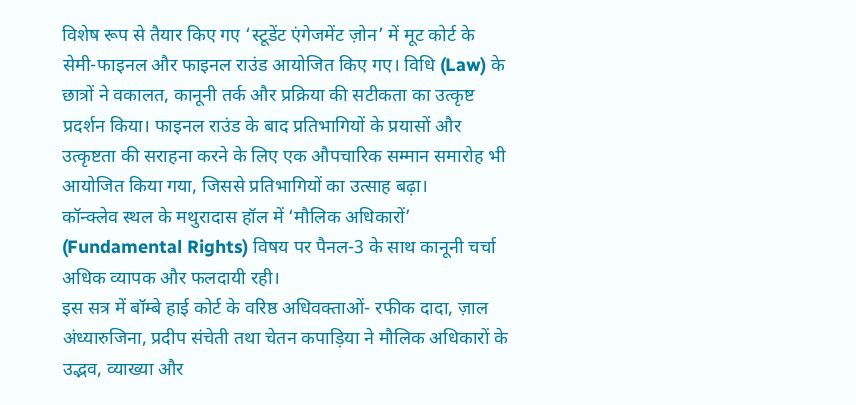विशेष रूप से तैयार किए गए ‘स्टूडेंट एंगेजमेंट ज़ोन’ में मूट कोर्ट के सेमी-फाइनल और फाइनल राउंड आयोजित किए गए। विधि (Law) के छात्रों ने वकालत, कानूनी तर्क और प्रक्रिया की सटीकता का उत्कृष्ट प्रदर्शन किया। फाइनल राउंड के बाद प्रतिभागियों के प्रयासों और उत्कृष्टता की सराहना करने के लिए एक औपचारिक सम्मान समारोह भी आयोजित किया गया, जिससे प्रतिभागियों का उत्साह बढ़ा।
कॉन्क्लेव स्थल के मथुरादास हॉल में ‘मौलिक अधिकारों’ (Fundamental Rights) विषय पर पैनल-3 के साथ कानूनी चर्चा अधिक व्यापक और फलदायी रही।
इस सत्र में बॉम्बे हाई कोर्ट के वरिष्ठ अधिवक्ताओं- रफीक दादा, ज़ाल अंध्यारुजिना, प्रदीप संचेती तथा चेतन कपाड़िया ने मौलिक अधिकारों के उद्भव, व्याख्या और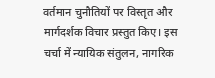वर्तमान चुनौतियों पर विस्तृत और मार्गदर्शक विचार प्रस्तुत किए। इस चर्चा में न्यायिक संतुलन, नागरिक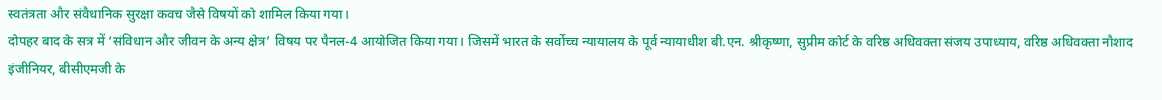स्वतंत्रता और संवैधानिक सुरक्षा कवच जैसे विषयों को शामिल किया गया।
दोपहर बाद के सत्र में ‘संविधान और जीवन के अन्य क्षेत्र’ विषय पर पैनल-4 आयोजित किया गया। जिसमें भारत के सर्वोच्च न्यायालय के पूर्व न्यायाधीश बी.एन. श्रीकृष्णा, सुप्रीम कोर्ट के वरिष्ठ अधिवक्ता संजय उपाध्याय, वरिष्ठ अधिवक्ता नौशाद इंजीनियर, बीसीएमजी के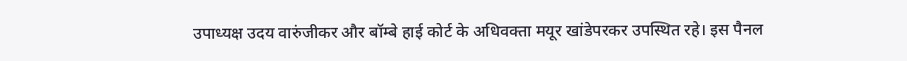उपाध्यक्ष उदय वारुंजीकर और बॉम्बे हाई कोर्ट के अधिवक्ता मयूर खांडेपरकर उपस्थित रहे। इस पैनल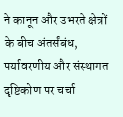ने कानून और उभरते क्षेत्रों के बीच अंतर्संबंध, पर्यावरणीय और संस्थागत दृष्टिकोण पर चर्चा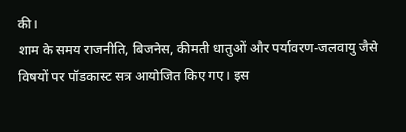की।
शाम के समय राजनीति, बिजनेस, कीमती धातुओं और पर्यावरण-जलवायु जैसे विषयों पर पॉडकास्ट सत्र आयोजित किए गए। इस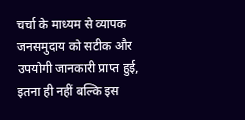चर्चा के माध्यम से व्यापक जनसमुदाय को सटीक और उपयोगी जानकारी प्राप्त हुई, इतना ही नहीं बल्कि इस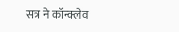सत्र ने कॉन्क्लेव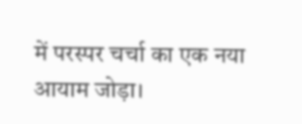में परस्पर चर्चा का एक नया आयाम जोड़ा।